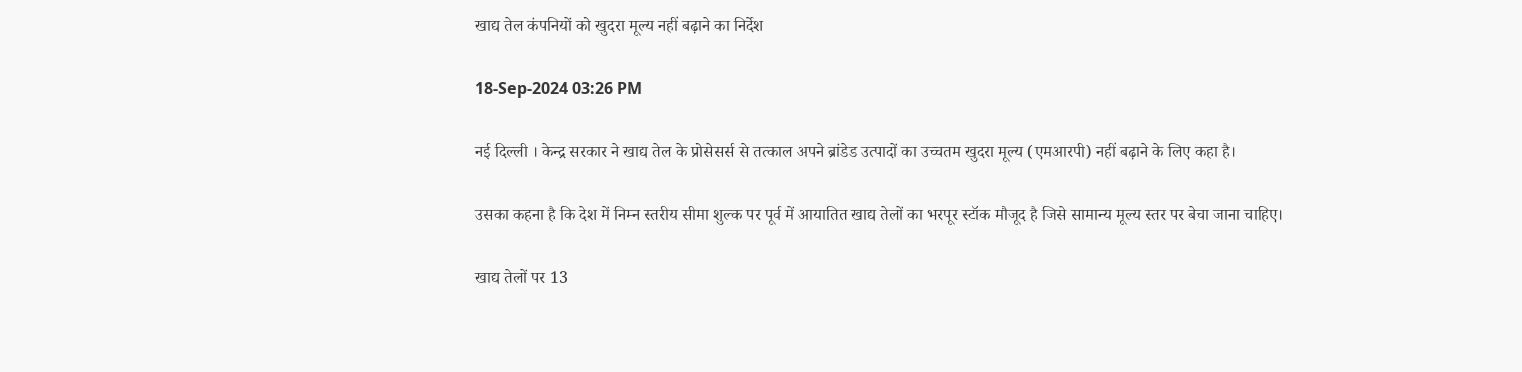खाद्य तेल कंपनियों को खुदरा मूल्य नहीं बढ़ाने का निर्देश

18-Sep-2024 03:26 PM

नई दिल्ली । केन्द्र सरकार ने खाद्य तेल के प्रोसेसर्स से तत्काल अपने ब्रांडेड उत्पादों का उच्चतम खुदरा मूल्य (एमआरपी) नहीं बढ़ाने के लिए कहा है।

उसका कहना है कि देश में निम्न स्तरीय सीमा शुल्क पर पूर्व में आयातित खाद्य तेलों का भरपूर स्टॉक मौजूद है जिसे सामान्य मूल्य स्तर पर बेचा जाना चाहिए।

खाद्य तेलों पर 13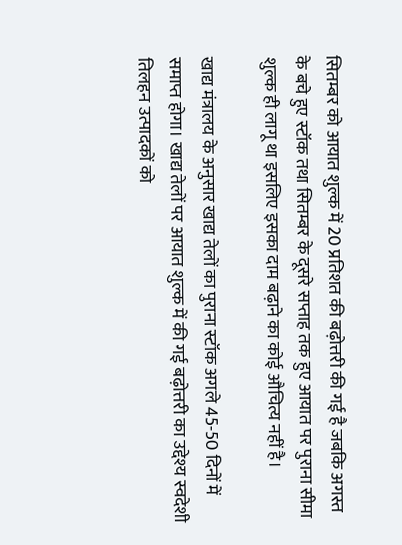सितम्बर को आयात शुल्क में 20 प्रतिशत की बढ़ोत्तरी की गई है जबकि अगस्त के बचे हुए स्टॉक तथा सितम्बर के दूसरे सप्ताह तक हुए आयात पर पुराना सीमा शुल्क ही लागू था इसलिए इसका दाम बढ़ाने का कोई औचित्य नहीं है।

खाद्य मंत्रालय के अनुसार खाद्य तेलों का पुराना स्टॉक अगले 45-50 दिनों में समाप्त होगा। खाद्य तेलों पर आयात शुल्क में की गई बढ़ोत्तरी का उद्देश्य स्वदेशी तिलहन उत्पादकों को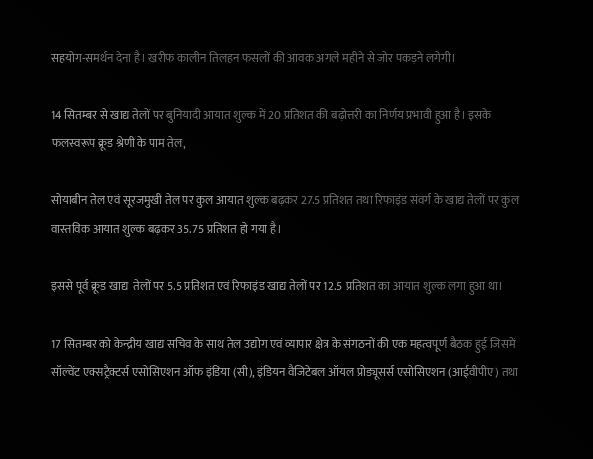सहयोग-समर्थन देना है। खरीफ कालीन तिलहन फसलों की आवक अगले महीने से जोर पकड़ने लगेगी।

14 सितम्बर से खाद्य तेलों पर बुनियादी आयात शुल्क में 20 प्रतिशत की बढ़ोत्तरी का निर्णय प्रभावी हुआ है। इसके फलस्वरूप क्रूड श्रेणी के पाम तेल,

सोयाबीन तेल एवं सूरजमुखी तेल पर कुल आयात शुल्क बढ़कर 27.5 प्रतिशत तथा रिफाइंड संवर्ग के खाद्य तेलों पर कुल वास्तविक आयात शुल्क बढ़कर 35.75 प्रतिशत हो गया है।

इससे पूर्व क्रूड खाद्य  तेलों पर 5.5 प्रतिशत एवं रिफाइंड खाद्य तेलों पर 12.5 प्रतिशत का आयात शुल्क लगा हुआ था।

17 सितम्बर को केन्द्रीय खाद्य सचिव के साथ तेल उद्योग एवं व्यापार क्षेत्र के संगठनों की एक महत्वपूर्ण बैठक हुई जिसमें सॉल्वेंट एक्सट्रैक्टर्स एसोसिएशन ऑफ इंडिया (सी), इंडियन वैजिटेबल ऑयल प्रोड्यूसर्स एसोसिएशन (आईवीपीए) तथा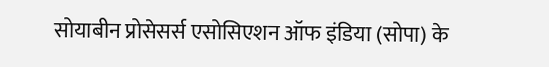सोयाबीन प्रोसेसर्स एसोसिएशन ऑफ इंडिया (सोपा) के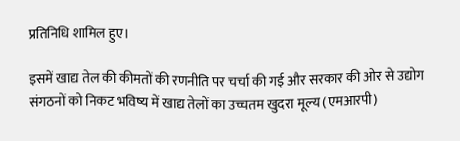प्रतिनिधि शामिल हुए।

इसमें खाद्य तेल की कीमतों की रणनीति पर चर्चा की गई और सरकार की ओर से उद्योग संगठनों को निकट भविष्य में खाद्य तेलों का उच्चतम खुदरा मूल्य (एमआरपी)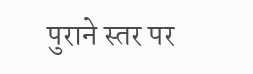पुराने स्तर पर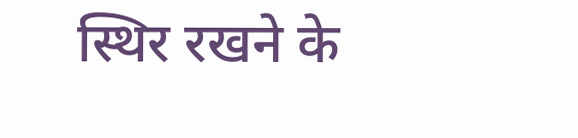स्थिर रखने के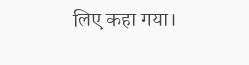लिए कहा गया।